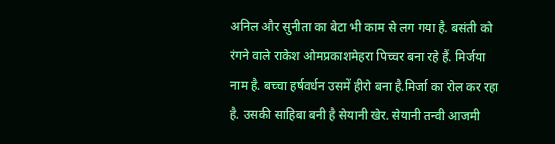अनिल और सुनीता का बेटा भी काम से लग गया है. बसंती को रंगने वाले राकेश ओमप्रकाशमेहरा पिच्चर बना रहे हैं. मिर्जया नाम है. बच्चा हर्षवर्धन उसमें हीरो बना है.मिर्जा का रोल कर रहा है. उसकी साहिबा बनी है सेयानी खेर. सेयानी तन्वी आजमी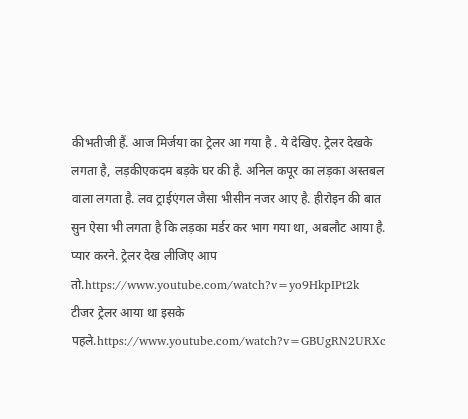कीभतीजी हैं. आज मिर्जया का ट्रेलर आ गया है . ये देखिए. ट्रेलर देखके लगता है, लड़कीएकदम बड़के घर की है. अनिल कपूर का लड़का अस्तबल वाला लगता है. लव ट्राईएंगल जैसा भीसीन नजर आए है. हीरोइन की बात सुन ऐसा भी लगता है कि लड़का मर्डर कर भाग गया था, अबलौट आया है. प्यार करने. ट्रेलर देख लीजिए आप तो.https://www.youtube.com/watch?v=yo9HkpIPt2k टीजर ट्रेलर आया था इसके पहले.https://www.youtube.com/watch?v=GBUgRN2URXc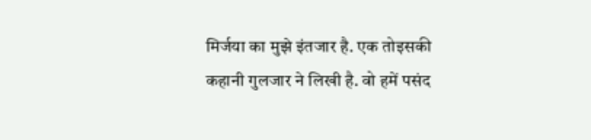मिर्जया का मुझे इंतजार है. एक तोइसकी कहानी गुलजार ने लिखी है. वो हमें पसंद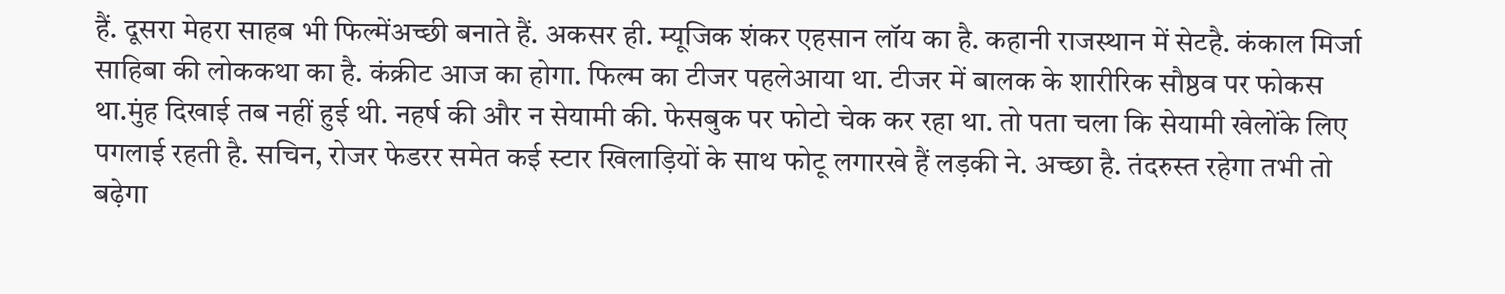हैं. दूसरा मेहरा साहब भी फिल्मेंअच्छी बनाते हैं. अकसर ही. म्यूजिक शंकर एहसान लॉय का है. कहानी राजस्थान में सेटहै. कंकाल मिर्जा साहिबा की लोककथा का है. कंक्रीट आज का होगा. फिल्म का टीजर पहलेआया था. टीजर में बालक के शारीरिक सौष्ठव पर फोकस था.मुंह दिखाई तब नहीं हुई थी. नहर्ष की और न सेयामी की. फेसबुक पर फोटो चेक कर रहा था. तो पता चला कि सेयामी खेलोंके लिए पगलाई रहती है. सचिन, रोजर फेडरर समेत कई स्टार खिलाड़ियों के साथ फोटू लगारखे हैं लड़की ने. अच्छा है. तंदरुस्त रहेगा तभी तो बढ़ेगा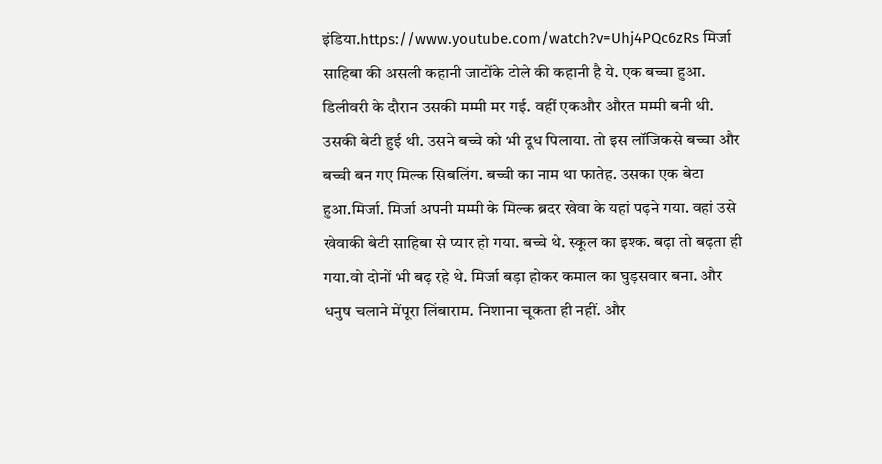इंडिया.https://www.youtube.com/watch?v=Uhj4PQc6zRs मिर्जा साहिबा की असली कहानी जाटोंके टोले की कहानी है ये. एक बच्चा हुआ. डिलीवरी के दौरान उसकी मम्मी मर गई. वहीं एकऔर औरत मम्मी बनी थी. उसकी बेटी हुई थी. उसने बच्चे को भी दूध पिलाया. तो इस लॉजिकसे बच्चा और बच्ची बन गए मिल्क सिबलिंग. बच्ची का नाम था फातेह. उसका एक बेटा हुआ.मिर्जा. मिर्जा अपनी मम्मी के मिल्क ब्रदर खेवा के यहां पढ़ने गया. वहां उसे खेवाकी बेटी साहिबा से प्यार हो गया. बच्चे थे. स्कूल का इश्क. बढ़ा तो बढ़ता ही गया.वो दोनों भी बढ़ रहे थे. मिर्जा बड़ा होकर कमाल का घुड़सवार बना. और धनुष चलाने मेंपूरा लिंबाराम. निशाना चूकता ही नहीं. और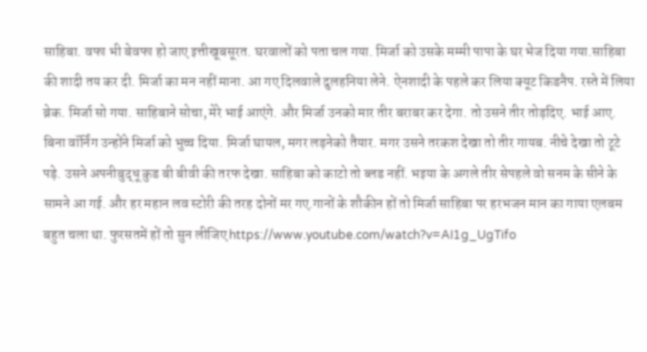साहिबा. वफा भी बेवफा हो जाए इत्तीखूबसूरत. घरवालों को पता चल गया. मिर्जा को उसके मम्मी पापा के घर भेज दिया गया.साहिबा की शादी तय कर दी. मिर्जा का मन नहीं माना. आ गए दिलवाले दुलहनिया लेने. ऐनशादी के पहले कर लिया क्यूट किडनैप. रस्ते में लिया ब्रेक. मिर्जा सो गया. साहिबाने सोचा, मेरे भाई आएंगे. और मिर्जा उनको मार तीर बराबर कर देगा. तो उसने तीर तोड़दिए. भाई आए. बिना वॉर्निंग उन्होंने मिर्जा को भुच्च दिया. मिर्जा घायल, मगर लड़नेको तैयार. मगर उसने तरकश देखा तो तीर गायब. नीचे देखा तो टूटे पड़े. उसने अपनीबुद्धू कुड बी बीवी की तरफ देखा. साहिबा को काटो तो ब्लड नहीं. भइया के अगले तीर सेपहले वो सनम के सीने के सामने आ गई. और हर महान लव स्टोरी की तरह दोनों मर गए.गानों के शौकीन हों तो मिर्जा साहिबा पर हरभजन मान का गाया एलबम बहुत चला था. फुरसतमें हों तो सुन लीजिए https://www.youtube.com/watch?v=AI1g_UgTifo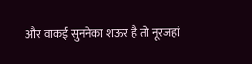और वाकई सुननेका शऊर है तो नूरजहां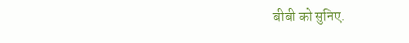बीबी को सुनिए.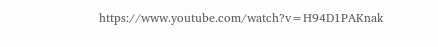https://www.youtube.com/watch?v=H94D1PAKnak